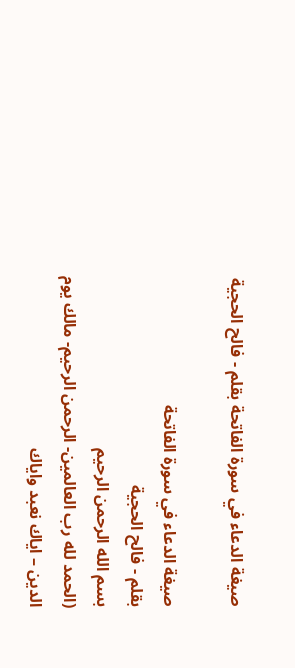صيغة الدعاء في سورة الفاتحة بقلم - فالح الحجية

صيغة الدعاء في سورة الفاتحة
بقلم - فالح الحجية
بسم الله الرحمن الرحيم
(الحمد لله رب العالمين- الرحمن الرحيم- مالك يوم الدين – اياك نعبد واياك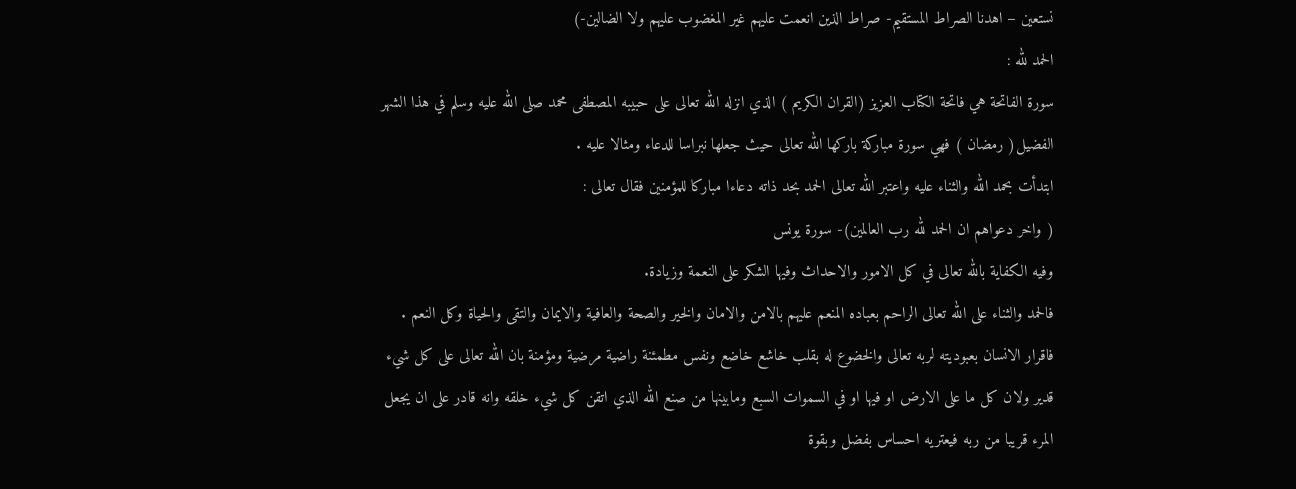نستعين – اهدنا الصراط المستقيم- صراط الذين انعمت عليهم غير المغضوب عليهم ولا الضالين-)
الحمد لله :
سورة الفاتحة هي فاتحة الكتاب العزيز (القران الكريم ) الذي انزله الله تعالى على حبيبه المصطفى محمد صلى الله عليه وسلم في هذا الشهر الفضيل( رمضان ) فهي سورة مباركة باركها الله تعالى حيث جعلها نبراسا للدعاء ومثالا عليه .
ابتدأت بحمد الله والثناء عليه واعتبر الله تعالى الحمد بحد ذاته دعاءا مباركا للمؤمنين فقال تعالى :
( واخر دعواهم ان الحمد لله رب العالمين)- سورة يونس
وفيه الكفاية بالله تعالى في كل الامور والاحداث وفيها الشكر على النعمة وزيادة.
فالحمد والثناء على الله تعالى الراحم بعباده المنعم عليهم بالامن والامان والخير والصحة والعافية والايمان والتقى والحياة وكل النعم . فاقرار الانسان بعبوديته لربه تعالى والخضوع له بقلب خاشع خاضع ونفس مطمئنة راضية مرضية ومؤمنة بان الله تعالى على كل شيء قدير ولان كل ما على الارض او فيها او في السموات السبع ومابينها من صنع الله الذي اتقن كل شيء خلقه وانه قادر على ان يجعل المرء قريبا من ربه فيعتريه احساس بفضل وبقوة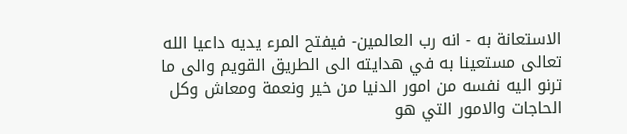الاستعانة به - انه رب العالمين- فيفتح المرء يديه داعيا الله تعالى مستعينا به في هدايته الى الطريق القويم والى ما ترنو اليه نفسه من امور الدنيا من خير ونعمة ومعاش وكل الحاجات والامور التي هو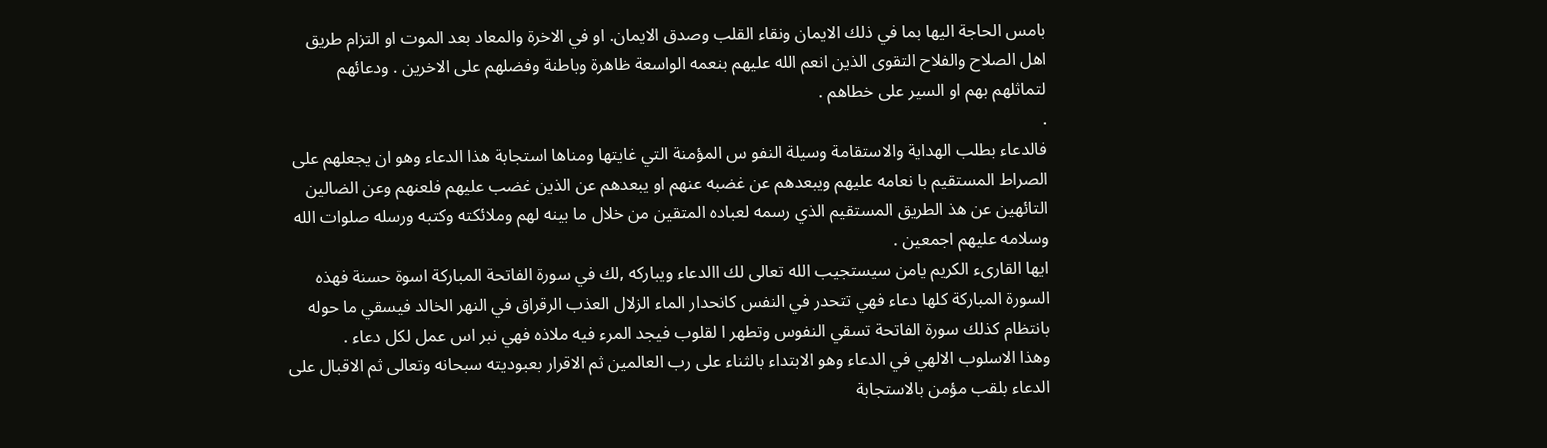بامس الحاجة اليها بما في ذلك الايمان ونقاء القلب وصدق الايمان. او في الاخرة والمعاد بعد الموت او التزام طريق اهل الصلاح والفلاح التقوى الذين انعم الله عليهم بنعمه الواسعة ظاهرة وباطنة وفضلهم على الاخرين . ودعائهم لتماثلهم بهم او السير على خطاهم .
.
فالدعاء بطلب الهداية والاستقامة وسيلة النفو س المؤمنة التي غايتها ومناها استجابة هذا الدعاء وهو ان يجعلهم على الصراط المستقيم با نعامه عليهم ويبعدهم عن غضبه عنهم او يبعدهم عن الذين غضب عليهم فلعنهم وعن الضالين التائهين عن هذ الطريق المستقيم الذي رسمه لعباده المتقين من خلال ما بينه لهم وملائكته وكتبه ورسله صلوات الله وسلامه عليهم اجمعين .
ايها القارىء الكريم يامن سيستجيب الله تعالى لك االدعاء ويباركه ,لك في سورة الفاتحة المباركة اسوة حسنة فهذه السورة المباركة كلها دعاء فهي تتحدر في النفس كانحدار الماء الزلال العذب الرقراق في النهر الخالد فيسقي ما حوله بانتظام كذلك سورة الفاتحة تسقي النفوس وتطهر ا لقلوب فيجد المرء فيه ملاذه فهي نبر اس عمل لكل دعاء .
وهذا الاسلوب الالهي في الدعاء وهو الابتداء بالثناء على رب العالمين ثم الاقرار بعبوديته سبحانه وتعالى ثم الاقبال على الدعاء بلقب مؤمن بالاستجابة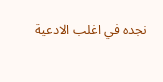نجده في اغلب الادعية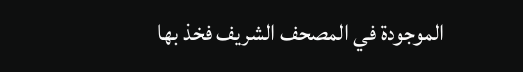الموجودة في المصحف الشريف فخذ بها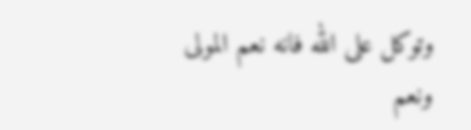وتوكل على الله فانه نعم المولى ونعم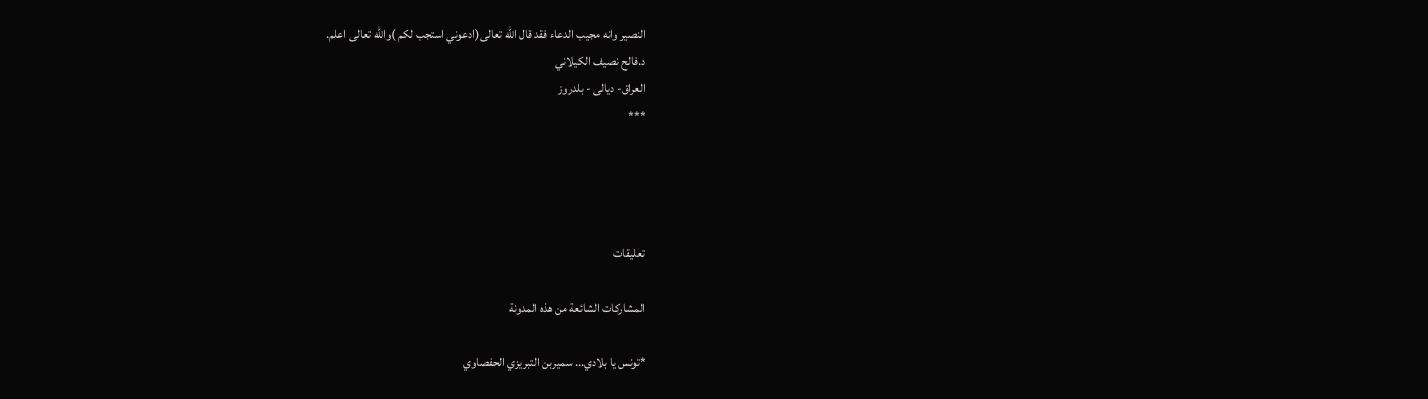النصير وانه مجيب الدعاء فقد قال الله تعالى(ادعوني استجب لكم )والله تعالى اعلم.
د.فالح نصيف الكيلاني
العراق- ديالى - بلدروز
***




تعليقات

المشاركات الشائعة من هذه المدونة

*تونس يا بلادي... سميربن التبريزي الحفصاوي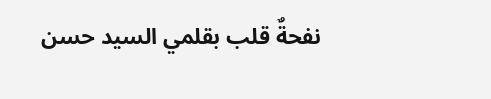نفحةٌ قلب بقلمي السيد حسن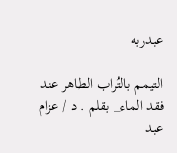عبدربه

التيمم بالتُراب الطاهر عند فقد الماء_ بقلم . د / عزام عبد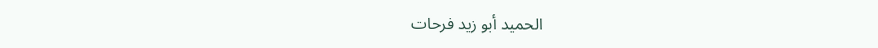الحميد أبو زيد فرحات